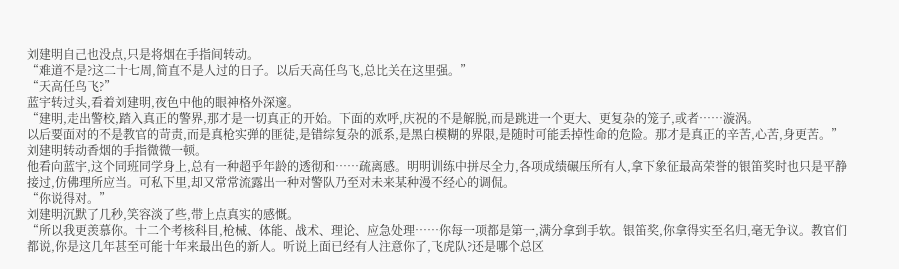刘建明自己也没点,只是将烟在手指间转动。
“难道不是?这二十七周,简直不是人过的日子。以后天高任鸟飞,总比关在这里强。”
“天高任鸟飞?”
蓝宇转过头,看着刘建明,夜色中他的眼神格外深邃。
“建明,走出警校,踏入真正的警界,那才是一切真正的开始。下面的欢呼,庆祝的不是解脱,而是跳进一个更大、更复杂的笼子,或者……漩涡。
以后要面对的不是教官的苛责,而是真枪实弹的匪徒,是错综复杂的派系,是黑白模糊的界限,是随时可能丢掉性命的危险。那才是真正的辛苦,心苦,身更苦。”
刘建明转动香烟的手指微微一顿。
他看向蓝宇,这个同班同学身上,总有一种超乎年龄的透彻和……疏离感。明明训练中拼尽全力,各项成绩碾压所有人,拿下象征最高荣誉的银笛奖时也只是平静接过,仿佛理所应当。可私下里,却又常常流露出一种对警队乃至对未来某种漫不经心的调侃。
“你说得对。”
刘建明沉默了几秒,笑容淡了些,带上点真实的感慨。
“所以我更羡慕你。十二个考核科目,枪械、体能、战术、理论、应急处理……你每一项都是第一,满分拿到手软。银笛奖,你拿得实至名归,毫无争议。教官们都说,你是这几年甚至可能十年来最出色的新人。听说上面已经有人注意你了,飞虎队?还是哪个总区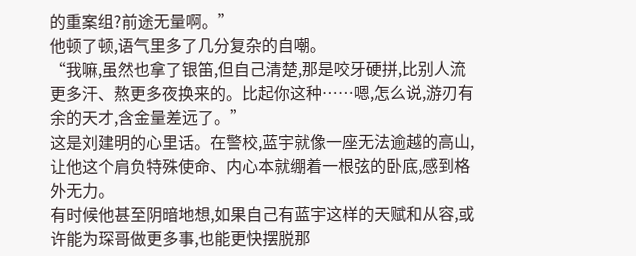的重案组?前途无量啊。”
他顿了顿,语气里多了几分复杂的自嘲。
“我嘛,虽然也拿了银笛,但自己清楚,那是咬牙硬拼,比别人流更多汗、熬更多夜换来的。比起你这种……嗯,怎么说,游刃有余的天才,含金量差远了。”
这是刘建明的心里话。在警校,蓝宇就像一座无法逾越的高山,让他这个肩负特殊使命、内心本就绷着一根弦的卧底,感到格外无力。
有时候他甚至阴暗地想,如果自己有蓝宇这样的天赋和从容,或许能为琛哥做更多事,也能更快摆脱那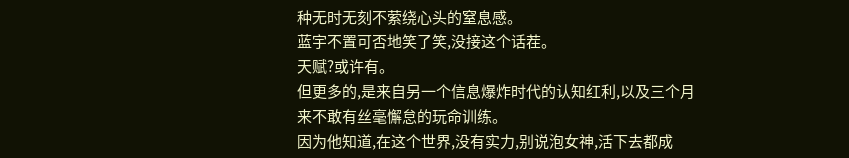种无时无刻不萦绕心头的窒息感。
蓝宇不置可否地笑了笑,没接这个话茬。
天赋?或许有。
但更多的,是来自另一个信息爆炸时代的认知红利,以及三个月来不敢有丝毫懈怠的玩命训练。
因为他知道,在这个世界,没有实力,别说泡女神,活下去都成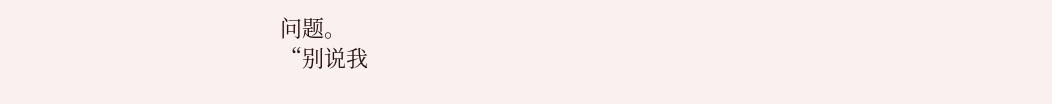问题。
“别说我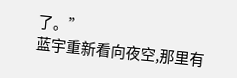了。”
蓝宇重新看向夜空,那里有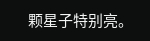颗星子特别亮。